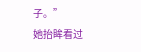子。”
她抬眸看过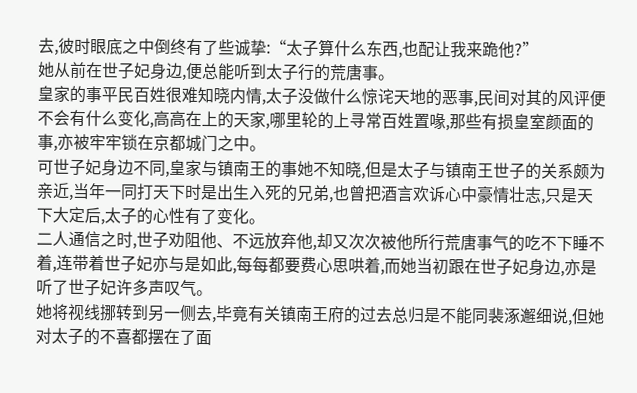去,彼时眼底之中倒终有了些诚挚:“太子算什么东西,也配让我来跪他?”
她从前在世子妃身边,便总能听到太子行的荒唐事。
皇家的事平民百姓很难知晓内情,太子没做什么惊诧天地的恶事,民间对其的风评便不会有什么变化,高高在上的天家,哪里轮的上寻常百姓置喙,那些有损皇室颜面的事,亦被牢牢锁在京都城门之中。
可世子妃身边不同,皇家与镇南王的事她不知晓,但是太子与镇南王世子的关系颇为亲近,当年一同打天下时是出生入死的兄弟,也曾把酒言欢诉心中豪情壮志,只是天下大定后,太子的心性有了变化。
二人通信之时,世子劝阻他、不远放弃他,却又次次被他所行荒唐事气的吃不下睡不着,连带着世子妃亦与是如此,每每都要费心思哄着,而她当初跟在世子妃身边,亦是听了世子妃许多声叹气。
她将视线挪转到另一侧去,毕竟有关镇南王府的过去总归是不能同裴涿邂细说,但她对太子的不喜都摆在了面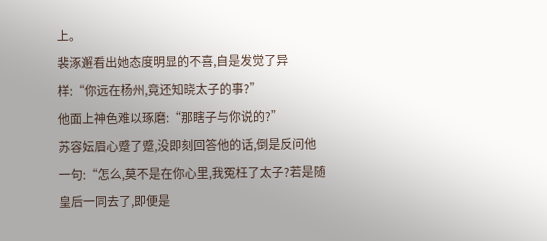上。
裴涿邂看出她态度明显的不喜,自是发觉了异样:“你远在杨州,竟还知晓太子的事?”
他面上神色难以琢磨:“那瞎子与你说的?”
苏容妘眉心蹙了蹙,没即刻回答他的话,倒是反问他一句:“怎么,莫不是在你心里,我冤枉了太子?若是随皇后一同去了,即便是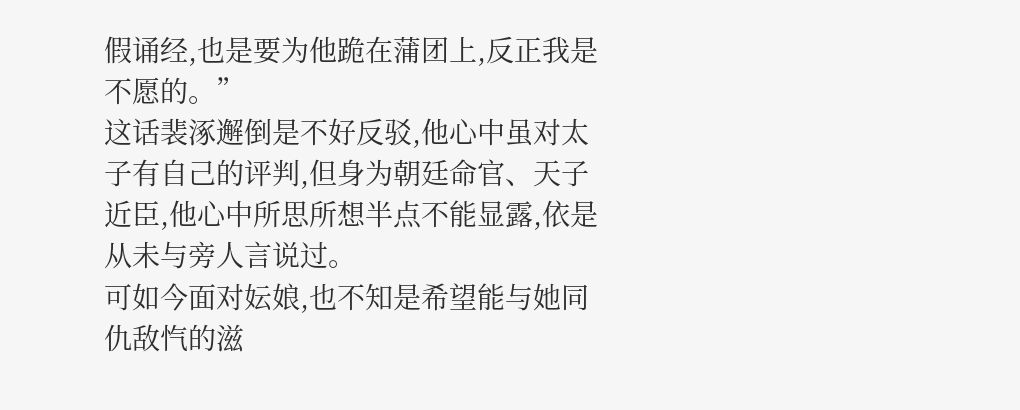假诵经,也是要为他跪在蒲团上,反正我是不愿的。”
这话裴涿邂倒是不好反驳,他心中虽对太子有自己的评判,但身为朝廷命官、天子近臣,他心中所思所想半点不能显露,依是从未与旁人言说过。
可如今面对妘娘,也不知是希望能与她同仇敌忾的滋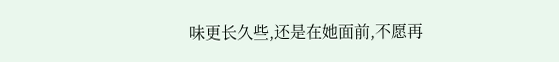味更长久些,还是在她面前,不愿再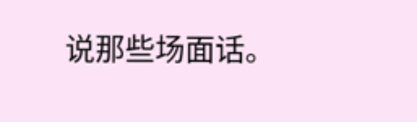说那些场面话。